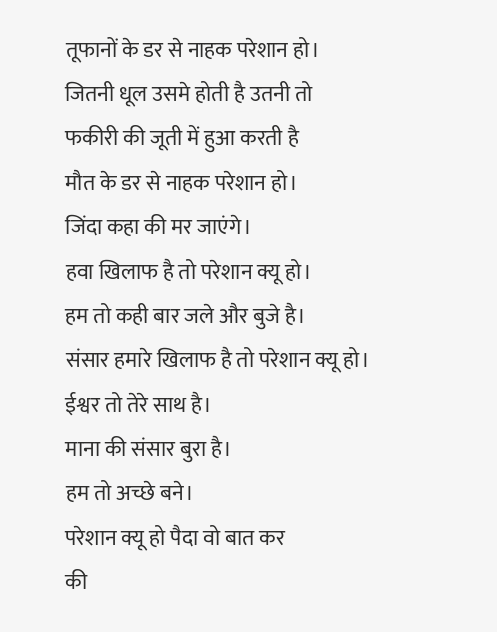तूफानों के डर से नाहक परेशान हो।
जितनी धूल उसमे होती है उतनी तो
फकीरी की जूती में हुआ करती है
मौत के डर से नाहक परेशान हो।
जिंदा कहा की मर जाएंगे।
हवा खिलाफ है तो परेशान क्यू हो।
हम तो कही बार जले और बुजे है।
संसार हमारे खिलाफ है तो परेशान क्यू हो।
ईश्वर तो तेरे साथ है।
माना की संसार बुरा है।
हम तो अच्छे बने।
परेशान क्यू हो पैदा वो बात कर
की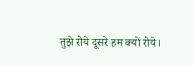तुझे रोये दूसरे हम क्यों रोये।